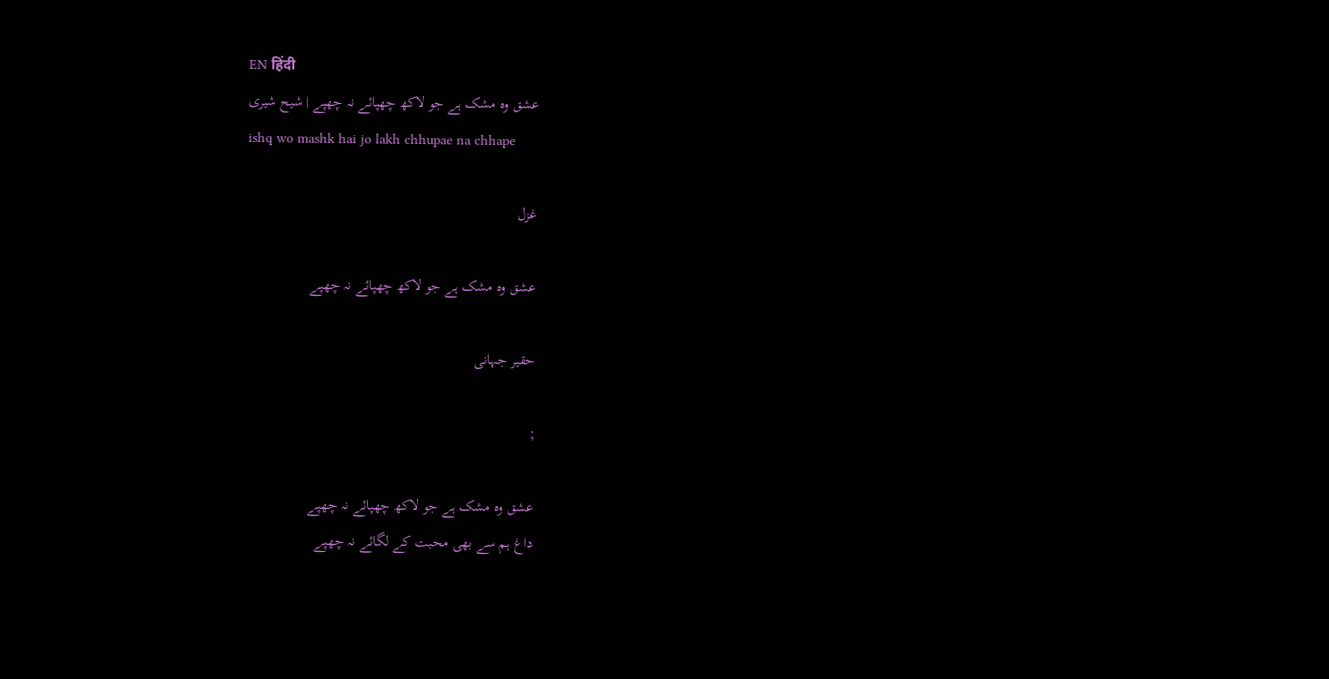EN हिंदी
عشق وہ مشک ہے جو لاکھ چھپائے نہ چھپے | شیح شیری
ishq wo mashk hai jo lakh chhupae na chhape

غزل

عشق وہ مشک ہے جو لاکھ چھپائے نہ چھپے

حقیر جہانی

;

عشق وہ مشک ہے جو لاکھ چھپائے نہ چھپے
داغ ہم سے بھی محبت کے لگائے نہ چھپے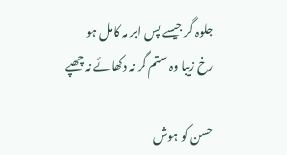جلوہ گر جیسے پس ابر مہ کامل ہو
رخ زیبا وہ ستم گر نہ دکھائے نہ چھپے

حسن کو ہوش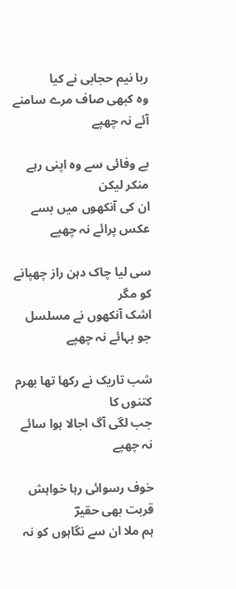ربا نیم حجابی نے کیا
وہ کبھی صاف مرے سامنے آئے نہ چھپے

بے وفائی سے وہ اپنی رہے منکر لیکن
ان کی آنکھوں میں بسے عکس پرائے نہ چھپے

سی لیا چاک دہن راز چھپانے کو مگر
اشک آنکھوں نے مسلسل جو بہائے نہ چھپے

شب تاریک نے رکھا تھا بھرم کتنوں کا
جب لگی آگ اجالا ہوا سائے نہ چھپے

خوف رسوائی رہا خواہش قربت بھی حقیرؔ
ہم ملا ان سے نگاہوں کو نہ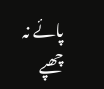پائے نہ چھپے